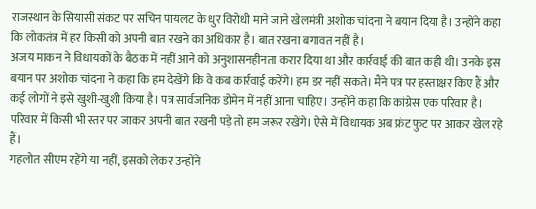राजस्थान के सियासी संकट पर सचिन पायलट के धुर विरोधी माने जाने खेलमंत्री अशोक चांदना ने बयान दिया है। उन्होंने कहा कि लोकतंत्र में हर किसी को अपनी बात रखने का अधिकार है। बात रखना बगावत नहीं है।
अजय माकन ने विधायकों के बैठक में नहीं आने को अनुशासनहीनता करार दिया था और कार्रवाई की बात कही थी। उनके इस बयान पर अशोक चांदना ने कहा कि हम देखेंगे कि वे कब कार्रवाई करेंगे। हम डर नहीं सकते। मैंने पत्र पर हस्ताक्षर किए हैं और कई लोगों ने इसे खुशी-खुशी किया है। पत्र सार्वजनिक डोमेन में नहीं आना चाहिए। उन्होंने कहा कि कांग्रेस एक परिवार है। परिवार में किसी भी स्तर पर जाकर अपनी बात रखनी पड़े तो हम जरूर रखेंगे। ऐसे में विधायक अब फ्रंट फुट पर आकर खेल रहे हैं।
गहलोत सीएम रहेंगे या नहीं, इसको लेकर उन्होंने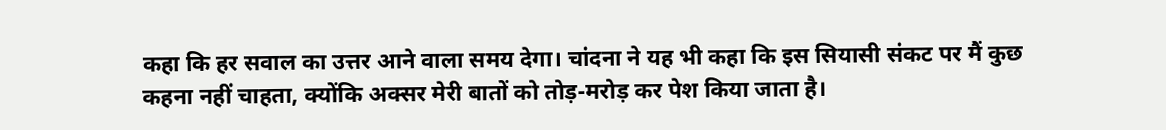कहा कि हर सवाल का उत्तर आने वाला समय देगा। चांदना ने यह भी कहा कि इस सियासी संकट पर मैं कुछ कहना नहीं चाहता, क्योंकि अक्सर मेरी बातों को तोड़-मरोड़ कर पेश किया जाता है।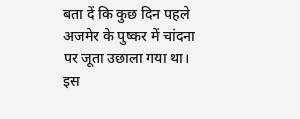बता दें कि कुछ दिन पहले अजमेर के पुष्कर में चांदना पर जूता उछाला गया था। इस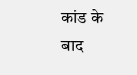कांड के बाद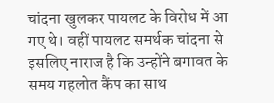चांदना खुलकर पायलट के विरोध में आ गए थे। वहीं पायलट समर्थक चांदना से इसलिए नाराज है कि उन्होंने बगावत के समय गहलोत कैंप का साथ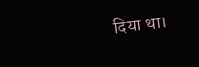दिया था।